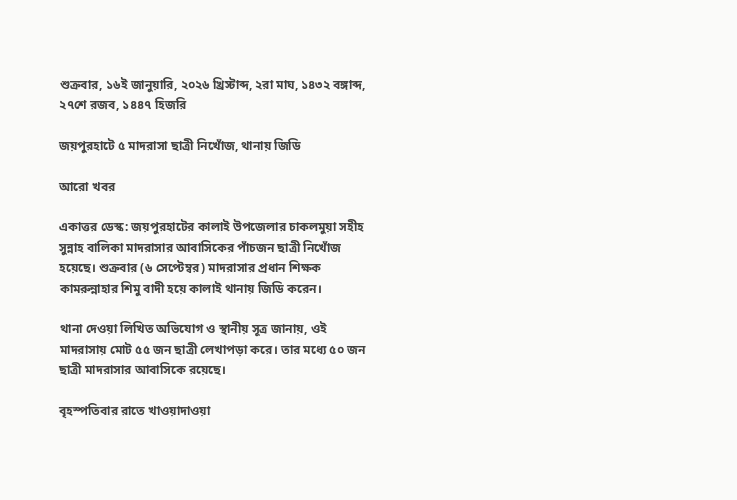শুক্রবার, ১৬ই জানুয়ারি, ২০২৬ খ্রিস্টাব্দ, ২রা মাঘ, ১৪৩২ বঙ্গাব্দ, ২৭শে রজব, ১৪৪৭ হিজরি

জয়পুরহাটে ৫ মাদরাসা ছাত্রী নিখোঁজ, থানায় জিডি

আরো খবর

একাত্তর ডেস্ক: জয়পুরহাটের কালাই উপজেলার চাকলমুয়া সহীহ সুন্নাহ বালিকা মাদরাসার আবাসিকের পাঁচজন ছাত্রী নিখোঁজ হয়েছে। শুক্রবার (৬ সেপ্টেম্বর) মাদরাসার প্রধান শিক্ষক কামরুন্নাহার শিমু বাদী হয়ে কালাই থানায় জিডি করেন।

থানা দেওয়া লিখিত অভিযোগ ও স্থানীয় সূত্র জানায়, ওই মাদরাসায় মোট ৫৫ জন ছাত্রী লেখাপড়া করে। তার মধ্যে ৫০ জন ছাত্রী মাদরাসার আবাসিকে রয়েছে।

বৃহস্পতিবার রাতে খাওয়াদাওয়া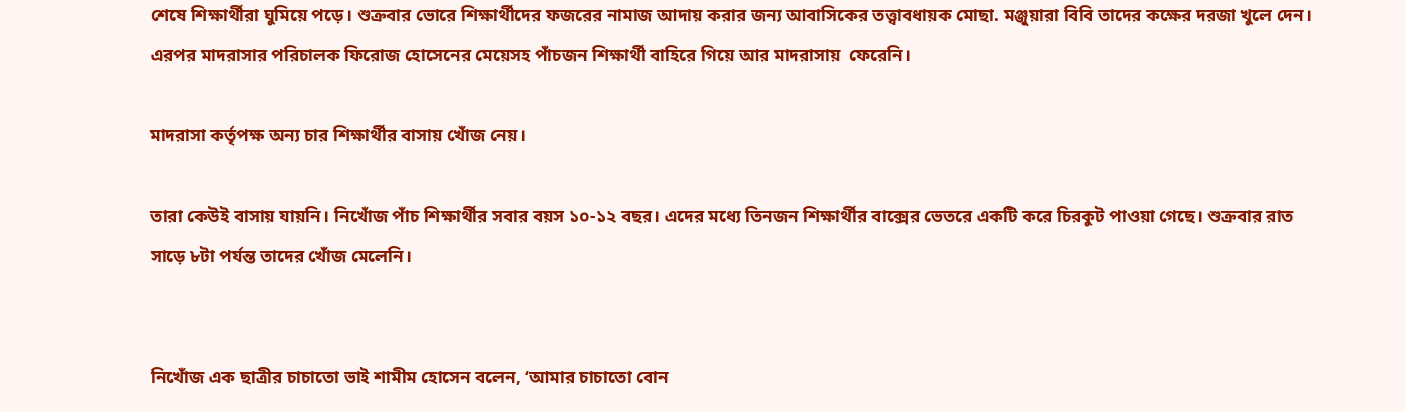শেষে শিক্ষার্থীরা ঘুমিয়ে পড়ে। শুক্রবার ভোরে শিক্ষার্থীদের ফজরের নামাজ আদায় করার জন্য আবাসিকের তত্ত্বাবধায়ক মোছা. মঞ্জুয়ারা বিবি তাদের কক্ষের দরজা খুলে দেন। এরপর মাদরাসার পরিচালক ফিরোজ হোসেনের মেয়েসহ পাঁচজন শিক্ষার্থী বাহিরে গিয়ে আর মাদরাসায়  ফেরেনি।

মাদরাসা কর্তৃপক্ষ অন্য চার শিক্ষার্থীর বাসায় খোঁজ নেয়।

তারা কেউই বাসায় যায়নি। নিখোঁজ পাঁচ শিক্ষার্থীর সবার বয়স ১০-১২ বছর। এদের মধ্যে তিনজন শিক্ষার্থীর বাক্সের ভেতরে একটি করে চিরকুট পাওয়া গেছে। শুক্রবার রাত সাড়ে ৮টা পর্যন্ত তাদের খোঁজ মেলেনি।


নিখোঁজ এক ছাত্রীর চাচাতো ভাই শামীম হোসেন বলেন, ‘আমার চাচাতো বোন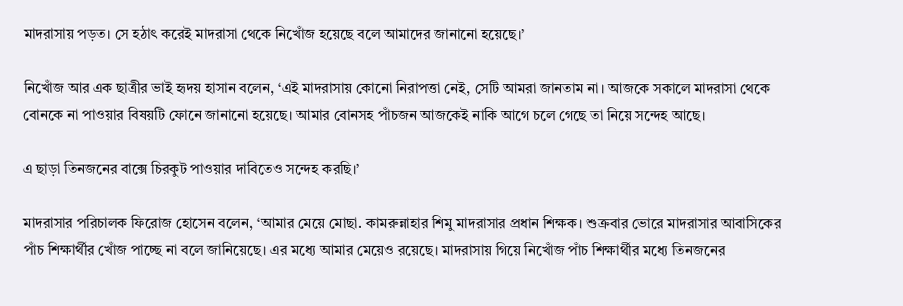মাদরাসায় পড়ত। সে হঠাৎ করেই মাদরাসা থেকে নিখোঁজ হয়েছে বলে আমাদের জানানো হয়েছে।’

নিখোঁজ আর এক ছাত্রীর ভাই হৃদয় হাসান বলেন, ‘এই মাদরাসায় কোনো নিরাপত্তা নেই, সেটি আমরা জানতাম না। আজকে সকালে মাদরাসা থেকে বোনকে না পাওয়ার বিষয়টি ফোনে জানানো হয়েছে। আমার বোনসহ পাঁচজন আজকেই নাকি আগে চলে গেছে তা নিয়ে সন্দেহ আছে।

এ ছাড়া তিনজনের বাক্সে চিরকুট পাওয়ার দাবিতেও সন্দেহ করছি।’

মাদরাসার পরিচালক ফিরোজ হোসেন বলেন, ‘আমার মেয়ে মোছা. কামরুন্নাহার শিমু মাদরাসার প্রধান শিক্ষক। শুক্রবার ভোরে মাদরাসার আবাসিকের পাঁচ শিক্ষার্থীর খোঁজ পাচ্ছে না বলে জানিয়েছে। এর মধ্যে আমার মেয়েও রয়েছে। মাদরাসায় গিয়ে নিখোঁজ পাঁচ শিক্ষার্থীর মধ্যে তিনজনের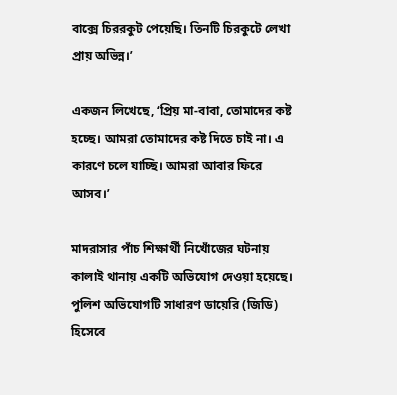বাক্সে চিররকুট পেয়েছি। তিনটি চিরকুটে লেখা প্রায় অভিন্ন।’

একজন লিখেছে, ‘প্রিয় মা-বাবা, তোমাদের কষ্ট হচ্ছে। আমরা তোমাদের কষ্ট দিতে চাই না। এ কারণে চলে যাচ্ছি। আমরা আবার ফিরে আসব।’

মাদরাসার পাঁচ শিক্ষার্থী নিখোঁজের ঘটনায় কালাই থানায় একটি অভিযোগ দেওয়া হয়েছে। পুলিশ অভিযোগটি সাধারণ ডায়েরি (জিডি) হিসেবে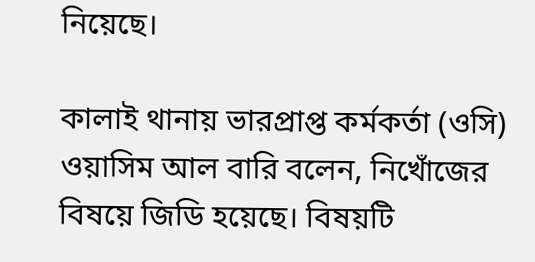নিয়েছে।

কালাই থানায় ভারপ্রাপ্ত কর্মকর্তা (ওসি) ওয়াসিম আল বারি বলেন, নিখোঁজের বিষয়ে জিডি হয়েছে। বিষয়টি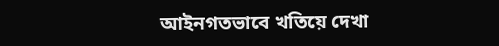আইনগতভাবে খতিয়ে দেখা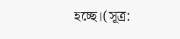হচ্ছে।(সূত্র: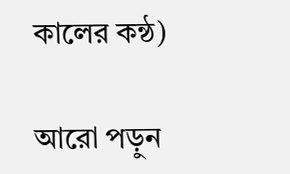কালের কন্ঠ)

আরো পড়ুন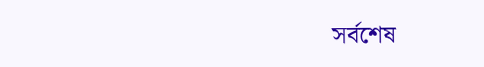সর্বশেষ